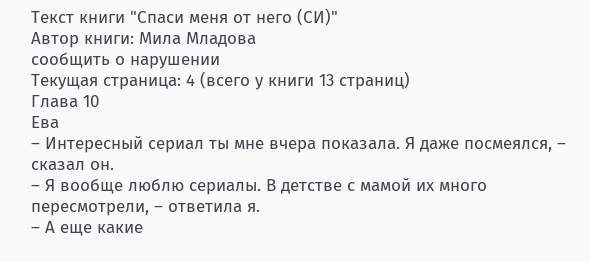Текст книги "Спаси меня от него (СИ)"
Автор книги: Мила Младова
сообщить о нарушении
Текущая страница: 4 (всего у книги 13 страниц)
Глава 10
Ева
– Интересный сериал ты мне вчера показала. Я даже посмеялся, – сказал он.
– Я вообще люблю сериалы. В детстве с мамой их много пересмотрели, – ответила я.
– А еще какие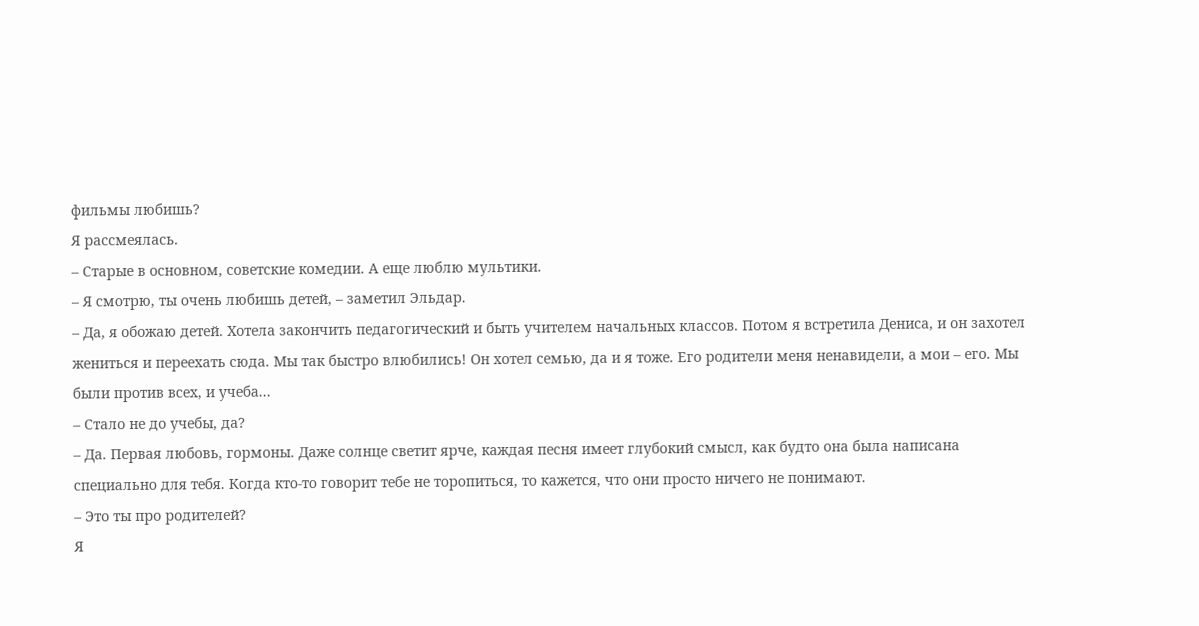фильмы любишь?
Я рассмеялась.
– Старые в основном, советские комедии. А еще люблю мультики.
– Я смотрю, ты очень любишь детей, – заметил Эльдар.
– Да, я обожаю детей. Хотела закончить педагогический и быть учителем начальных классов. Потом я встретила Дениса, и он захотел жениться и переехать сюда. Мы так быстро влюбились! Он хотел семью, да и я тоже. Его родители меня ненавидели, а мои – его. Мы были против всех, и учеба...
– Стало не до учебы, да?
– Да. Первая любовь, гормоны. Даже солнце светит ярче, каждая песня имеет глубокий смысл, как будто она была написана специально для тебя. Когда кто-то говорит тебе не торопиться, то кажется, что они просто ничего не понимают.
– Это ты про родителей?
Я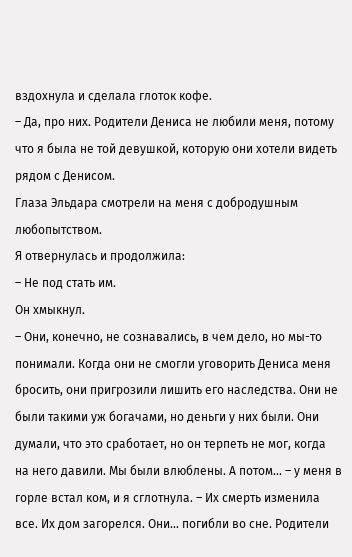вздохнула и сделала глоток кофе.
– Да, про них. Родители Дениса не любили меня, потому что я была не той девушкой, которую они хотели видеть рядом с Денисом.
Глаза Эльдара смотрели на меня с добродушным любопытством.
Я отвернулась и продолжила:
– Не под стать им.
Он хмыкнул.
– Они, конечно, не сознавались, в чем дело, но мы-то понимали. Когда они не смогли уговорить Дениса меня бросить, они пригрозили лишить его наследства. Они не были такими уж богачами, но деньги у них были. Они думали, что это сработает, но он терпеть не мог, когда на него давили. Мы были влюблены. А потом... – у меня в горле встал ком, и я сглотнула. – Их смерть изменила все. Их дом загорелся. Они… погибли во сне. Родители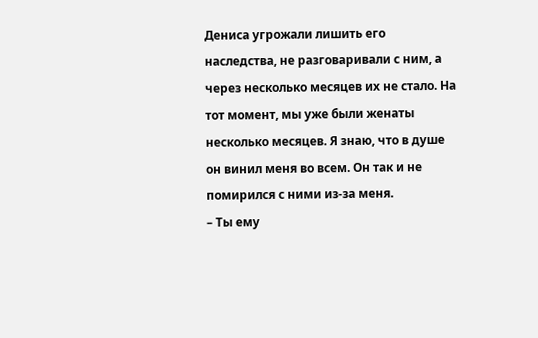Дениса угрожали лишить его наследства, не разговаривали с ним, а через несколько месяцев их не стало. На тот момент, мы уже были женаты несколько месяцев. Я знаю, что в душе он винил меня во всем. Он так и не помирился с ними из-за меня.
– Ты ему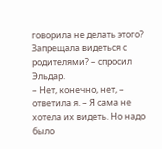говорила не делать этого? Запрещала видеться с родителями? – спросил Эльдар.
– Нет, конечно, нет, – ответила я. – Я сама не хотела их видеть. Но надо было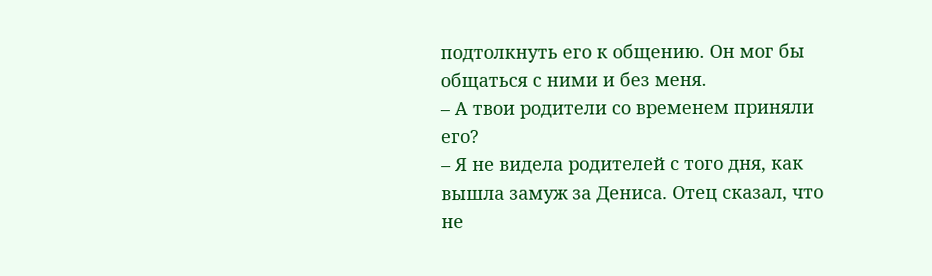подтолкнуть его к общению. Он мог бы общаться с ними и без меня.
– А твои родители со временем приняли его?
– Я не видела родителей с того дня, как вышла замуж за Дениса. Отец сказал, что не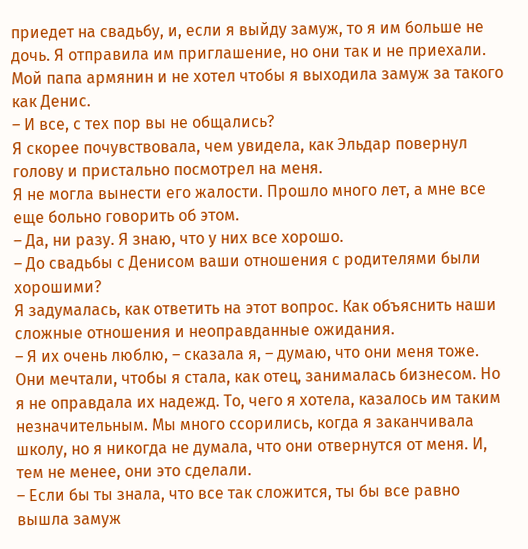приедет на свадьбу, и, если я выйду замуж, то я им больше не дочь. Я отправила им приглашение, но они так и не приехали. Мой папа армянин и не хотел чтобы я выходила замуж за такого как Денис.
– И все, с тех пор вы не общались?
Я скорее почувствовала, чем увидела, как Эльдар повернул голову и пристально посмотрел на меня.
Я не могла вынести его жалости. Прошло много лет, а мне все еще больно говорить об этом.
– Да, ни разу. Я знаю, что у них все хорошо.
– До свадьбы с Денисом ваши отношения с родителями были хорошими?
Я задумалась, как ответить на этот вопрос. Как объяснить наши сложные отношения и неоправданные ожидания.
– Я их очень люблю, – сказала я, – думаю, что они меня тоже. Они мечтали, чтобы я стала, как отец, занималась бизнесом. Но я не оправдала их надежд. То, чего я хотела, казалось им таким незначительным. Мы много ссорились, когда я заканчивала школу, но я никогда не думала, что они отвернутся от меня. И, тем не менее, они это сделали.
– Если бы ты знала, что все так сложится, ты бы все равно вышла замуж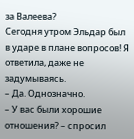за Валеева?
Сегодня утром Эльдар был в ударе в плане вопросов! Я ответила, даже не задумываясь.
– Да. Однозначно.
– У вас были хорошие отношения? – спросил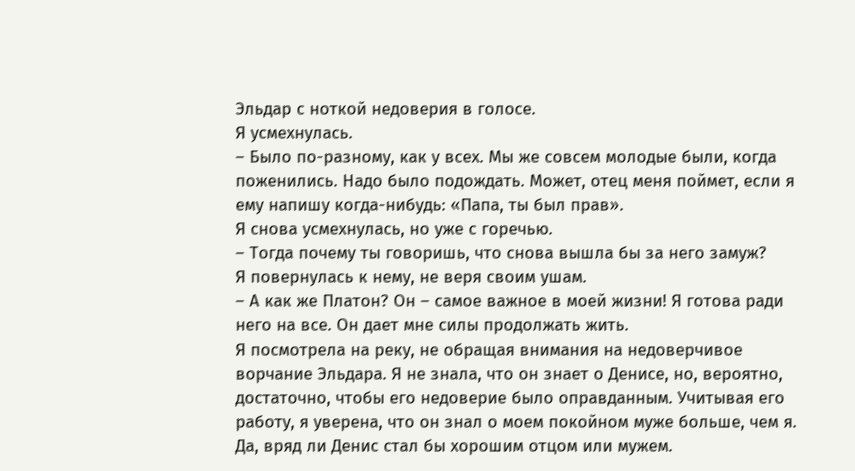Эльдар с ноткой недоверия в голосе.
Я усмехнулась.
– Было по-разному, как у всех. Мы же совсем молодые были, когда поженились. Надо было подождать. Может, отец меня поймет, если я ему напишу когда-нибудь: «Папа, ты был прав».
Я снова усмехнулась, но уже с горечью.
– Тогда почему ты говоришь, что снова вышла бы за него замуж?
Я повернулась к нему, не веря своим ушам.
– А как же Платон? Он – самое важное в моей жизни! Я готова ради него на все. Он дает мне силы продолжать жить.
Я посмотрела на реку, не обращая внимания на недоверчивое ворчание Эльдара. Я не знала, что он знает о Денисе, но, вероятно, достаточно, чтобы его недоверие было оправданным. Учитывая его работу, я уверена, что он знал о моем покойном муже больше, чем я.
Да, вряд ли Денис стал бы хорошим отцом или мужем.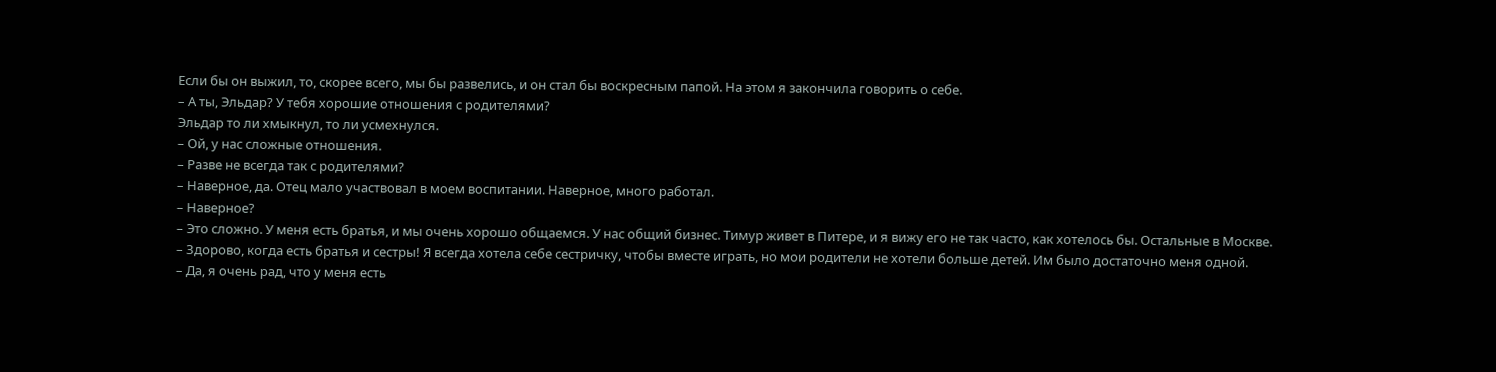Если бы он выжил, то, скорее всего, мы бы развелись, и он стал бы воскресным папой. На этом я закончила говорить о себе.
– А ты, Эльдар? У тебя хорошие отношения с родителями?
Эльдар то ли хмыкнул, то ли усмехнулся.
– Ой, у нас сложные отношения.
– Разве не всегда так с родителями?
– Наверное, да. Отец мало участвовал в моем воспитании. Наверное, много работал.
– Наверное?
– Это сложно. У меня есть братья, и мы очень хорошо общаемся. У нас общий бизнес. Тимур живет в Питере, и я вижу его не так часто, как хотелось бы. Остальные в Москве.
– Здорово, когда есть братья и сестры! Я всегда хотела себе сестричку, чтобы вместе играть, но мои родители не хотели больше детей. Им было достаточно меня одной.
– Да, я очень рад, что у меня есть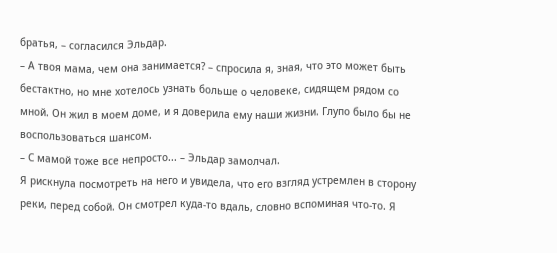братья, – согласился Эльдар.
– А твоя мама, чем она занимается? – спросила я, зная, что это может быть бестактно, но мне хотелось узнать больше о человеке, сидящем рядом со мной. Он жил в моем доме, и я доверила ему наши жизни. Глупо было бы не воспользоваться шансом.
– С мамой тоже все непросто... – Эльдар замолчал.
Я рискнула посмотреть на него и увидела, что его взгляд устремлен в сторону реки, перед собой. Он смотрел куда-то вдаль, словно вспоминая что-то. Я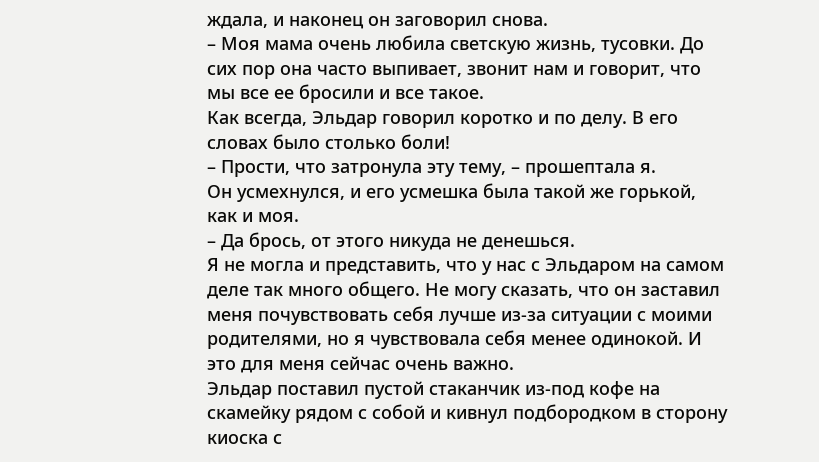ждала, и наконец он заговорил снова.
– Моя мама очень любила светскую жизнь, тусовки. До сих пор она часто выпивает, звонит нам и говорит, что мы все ее бросили и все такое.
Как всегда, Эльдар говорил коротко и по делу. В его словах было столько боли!
– Прости, что затронула эту тему, – прошептала я.
Он усмехнулся, и его усмешка была такой же горькой, как и моя.
– Да брось, от этого никуда не денешься.
Я не могла и представить, что у нас с Эльдаром на самом деле так много общего. Не могу сказать, что он заставил меня почувствовать себя лучше из-за ситуации с моими родителями, но я чувствовала себя менее одинокой. И это для меня сейчас очень важно.
Эльдар поставил пустой стаканчик из-под кофе на скамейку рядом с собой и кивнул подбородком в сторону киоска с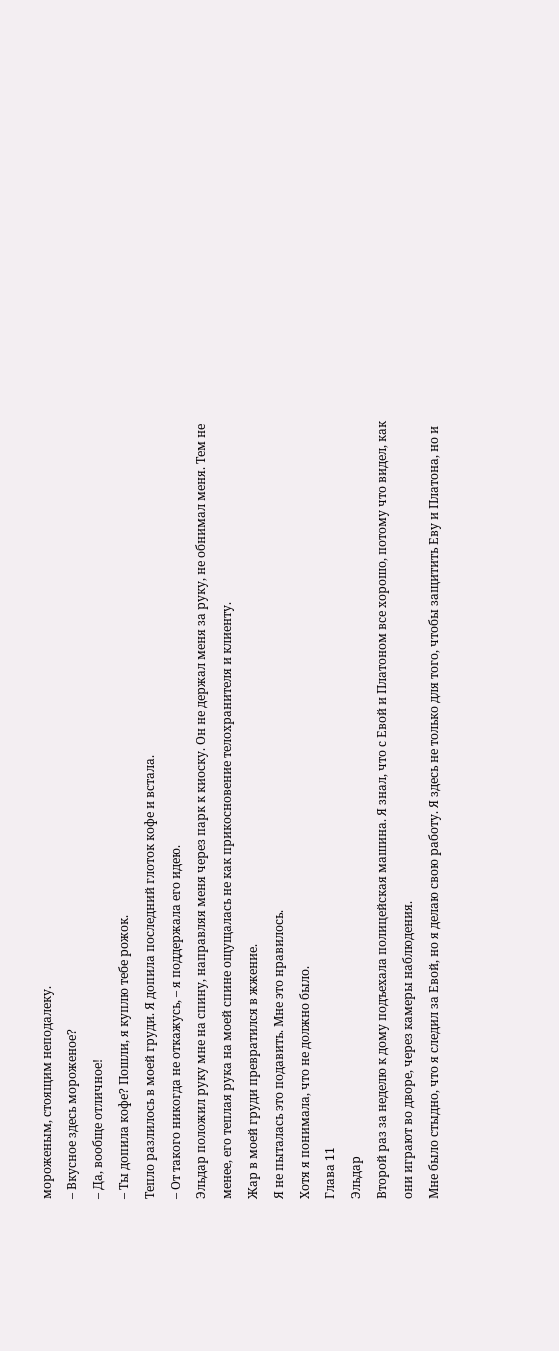мороженым, стоящим неподалеку.
– Вкусное здесь мороженое?
– Да, вообще отличное!
– Ты допила кофе? Пошли, я куплю тебе рожок.
Тепло разлилось в моей груди. Я допила последний глоток кофе и встала.
– От такого никогда не откажусь, – я поддержала его идею.
Эльдар положил руку мне на спину, направляя меня через парк к киоску. Он не держал меня за руку, не обнимал меня. Тем не менее, его теплая рука на моей спине ощущалась не как прикосновение телохранителя и клиенту.
Жар в моей груди превратился в жжение.
Я не пыталась это подавить. Мне это нравилось.
Хотя я понимала, что не должно было.
Глава 11
Эльдар
Второй раз за неделю к дому подъехала полицейская машина. Я знал, что с Евой и Платоном все хорошо, потому что видел, как они играют во дворе, через камеры наблюдения.
Мне было стыдно, что я следил за Евой, но я делаю свою работу. Я здесь не только для того, чтобы защитить Еву и Платона, но и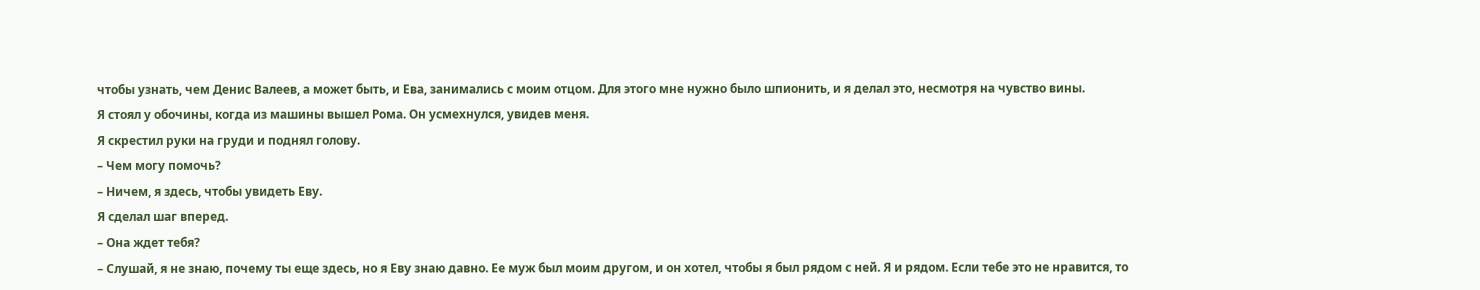чтобы узнать, чем Денис Валеев, а может быть, и Ева, занимались с моим отцом. Для этого мне нужно было шпионить, и я делал это, несмотря на чувство вины.
Я стоял у обочины, когда из машины вышел Рома. Он усмехнулся, увидев меня.
Я скрестил руки на груди и поднял голову.
– Чем могу помочь?
– Ничем, я здесь, чтобы увидеть Еву.
Я сделал шаг вперед.
– Она ждет тебя?
– Слушай, я не знаю, почему ты еще здесь, но я Еву знаю давно. Ее муж был моим другом, и он хотел, чтобы я был рядом с ней. Я и рядом. Если тебе это не нравится, то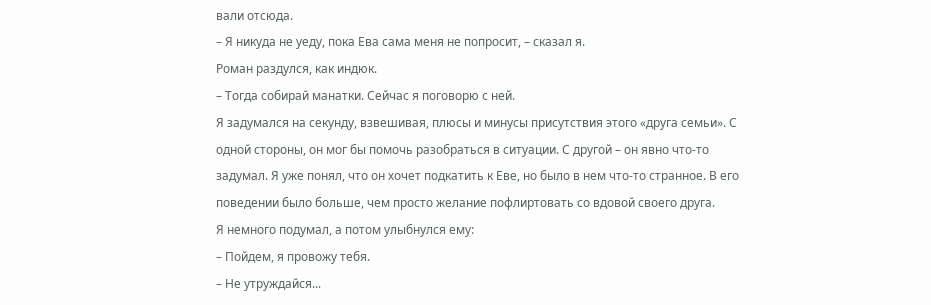вали отсюда.
– Я никуда не уеду, пока Ева сама меня не попросит, – сказал я.
Роман раздулся, как индюк.
– Тогда собирай манатки. Сейчас я поговорю с ней.
Я задумался на секунду, взвешивая, плюсы и минусы присутствия этого «друга семьи». С одной стороны, он мог бы помочь разобраться в ситуации. С другой – он явно что-то задумал. Я уже понял, что он хочет подкатить к Еве, но было в нем что-то странное. В его поведении было больше, чем просто желание пофлиртовать со вдовой своего друга.
Я немного подумал, а потом улыбнулся ему:
– Пойдем, я провожу тебя.
– Не утруждайся...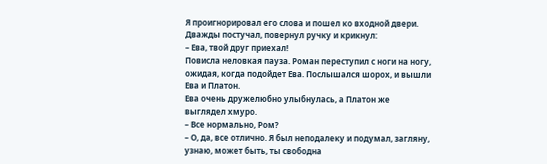Я проигнорировал его слова и пошел ко входной двери. Дважды постучал, повернул ручку и крикнул:
– Ева, твой друг приехал!
Повисла неловкая пауза. Роман переступил с ноги на ногу, ожидая, когда подойдет Ева. Послышался шорох, и вышли Ева и Платон.
Ева очень дружелюбно улыбнулась, а Платон же выглядел хмуро.
– Все нормально, Ром?
– О, да, все отлично. Я был неподалеку и подумал, загляну, узнаю, может быть, ты свободна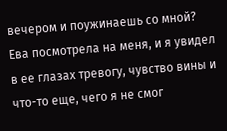вечером и поужинаешь со мной?
Ева посмотрела на меня, и я увидел в ее глазах тревогу, чувство вины и что-то еще, чего я не смог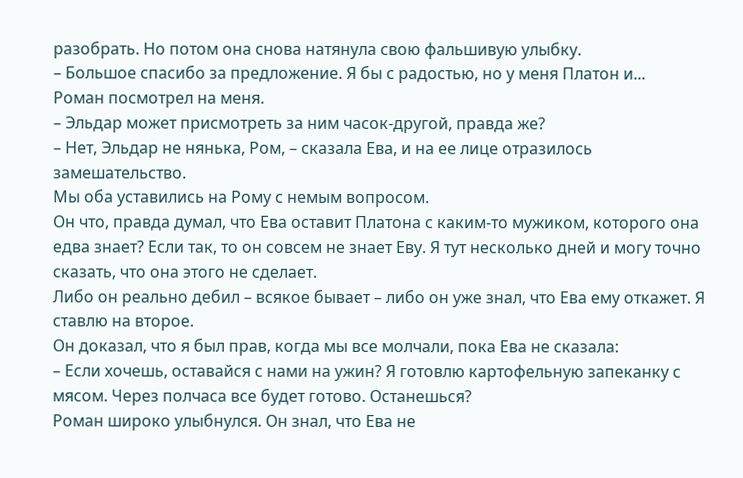разобрать. Но потом она снова натянула свою фальшивую улыбку.
– Большое спасибо за предложение. Я бы с радостью, но у меня Платон и...
Роман посмотрел на меня.
– Эльдар может присмотреть за ним часок-другой, правда же?
– Нет, Эльдар не нянька, Ром, – сказала Ева, и на ее лице отразилось замешательство.
Мы оба уставились на Рому с немым вопросом.
Он что, правда думал, что Ева оставит Платона с каким-то мужиком, которого она едва знает? Если так, то он совсем не знает Еву. Я тут несколько дней и могу точно сказать, что она этого не сделает.
Либо он реально дебил – всякое бывает – либо он уже знал, что Ева ему откажет. Я ставлю на второе.
Он доказал, что я был прав, когда мы все молчали, пока Ева не сказала:
– Если хочешь, оставайся с нами на ужин? Я готовлю картофельную запеканку с мясом. Через полчаса все будет готово. Останешься?
Роман широко улыбнулся. Он знал, что Ева не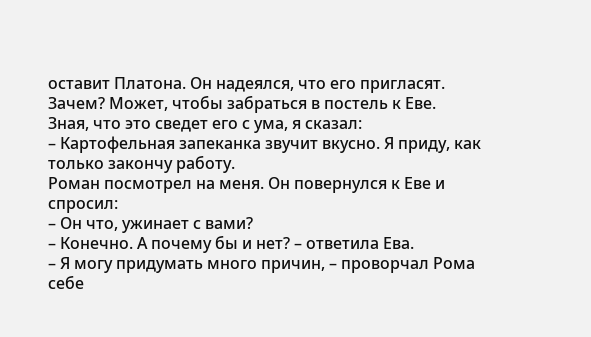оставит Платона. Он надеялся, что его пригласят. Зачем? Может, чтобы забраться в постель к Еве.
Зная, что это сведет его с ума, я сказал:
– Картофельная запеканка звучит вкусно. Я приду, как только закончу работу.
Роман посмотрел на меня. Он повернулся к Еве и спросил:
– Он что, ужинает с вами?
– Конечно. А почему бы и нет? – ответила Ева.
– Я могу придумать много причин, – проворчал Рома себе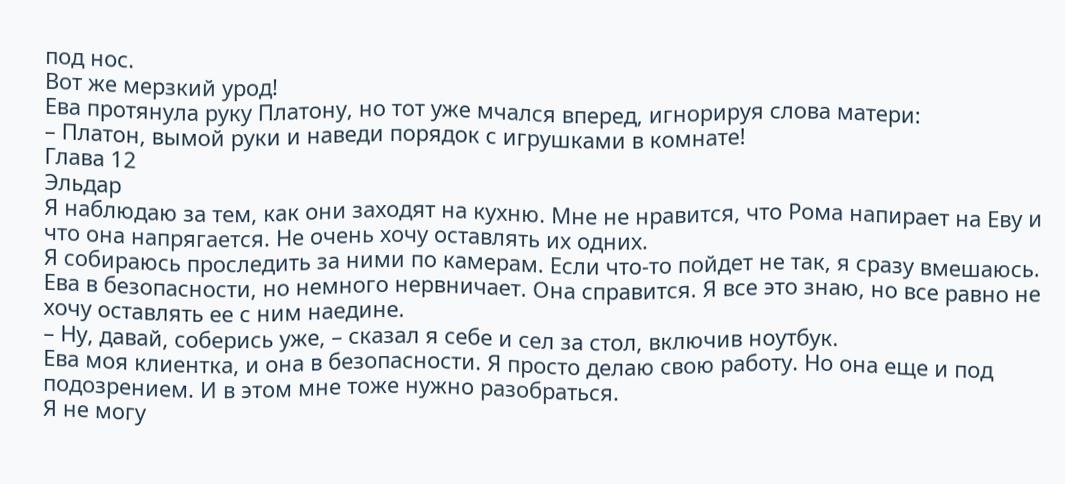под нос.
Вот же мерзкий урод!
Ева протянула руку Платону, но тот уже мчался вперед, игнорируя слова матери:
– Платон, вымой руки и наведи порядок с игрушками в комнате!
Глава 12
Эльдар
Я наблюдаю за тем, как они заходят на кухню. Мне не нравится, что Рома напирает на Еву и что она напрягается. Не очень хочу оставлять их одних.
Я собираюсь проследить за ними по камерам. Если что-то пойдет не так, я сразу вмешаюсь.
Ева в безопасности, но немного нервничает. Она справится. Я все это знаю, но все равно не хочу оставлять ее с ним наедине.
– Ну, давай, соберись уже, – сказал я себе и сел за стол, включив ноутбук.
Ева моя клиентка, и она в безопасности. Я просто делаю свою работу. Но она еще и под подозрением. И в этом мне тоже нужно разобраться.
Я не могу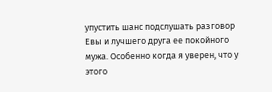упустить шанс подслушать разговор Евы и лучшего друга ее покойного мужа. Особенно когда я уверен, что у этого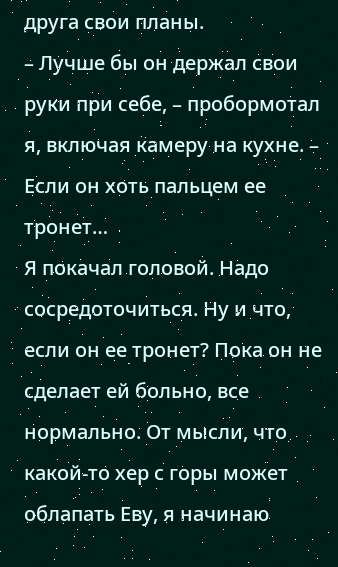друга свои планы.
– Лучше бы он держал свои руки при себе, – пробормотал я, включая камеру на кухне. – Если он хоть пальцем ее тронет…
Я покачал головой. Надо сосредоточиться. Ну и что, если он ее тронет? Пока он не сделает ей больно, все нормально. От мысли, что какой-то хер с горы может облапать Еву, я начинаю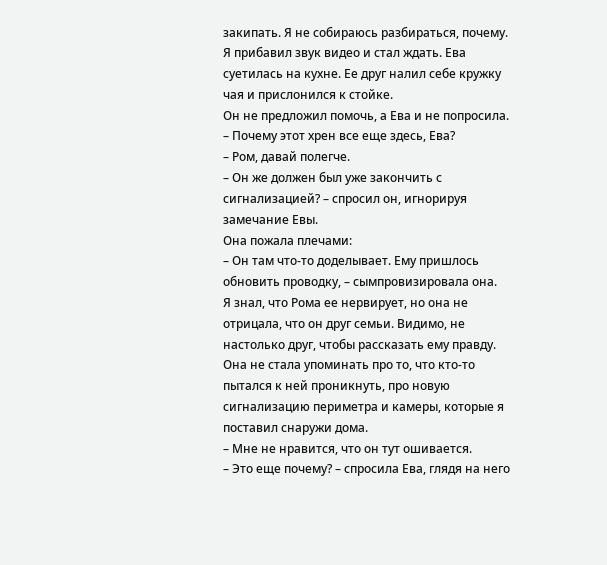закипать. Я не собираюсь разбираться, почему.
Я прибавил звук видео и стал ждать. Ева суетилась на кухне. Ее друг налил себе кружку чая и прислонился к стойке.
Он не предложил помочь, а Ева и не попросила.
– Почему этот хрен все еще здесь, Ева?
– Ром, давай полегче.
– Он же должен был уже закончить с сигнализацией? – спросил он, игнорируя замечание Евы.
Она пожала плечами:
– Он там что-то доделывает. Ему пришлось обновить проводку, – сымпровизировала она.
Я знал, что Рома ее нервирует, но она не отрицала, что он друг семьи. Видимо, не настолько друг, чтобы рассказать ему правду. Она не стала упоминать про то, что кто-то пытался к ней проникнуть, про новую сигнализацию периметра и камеры, которые я поставил снаружи дома.
– Мне не нравится, что он тут ошивается.
– Это еще почему? – спросила Ева, глядя на него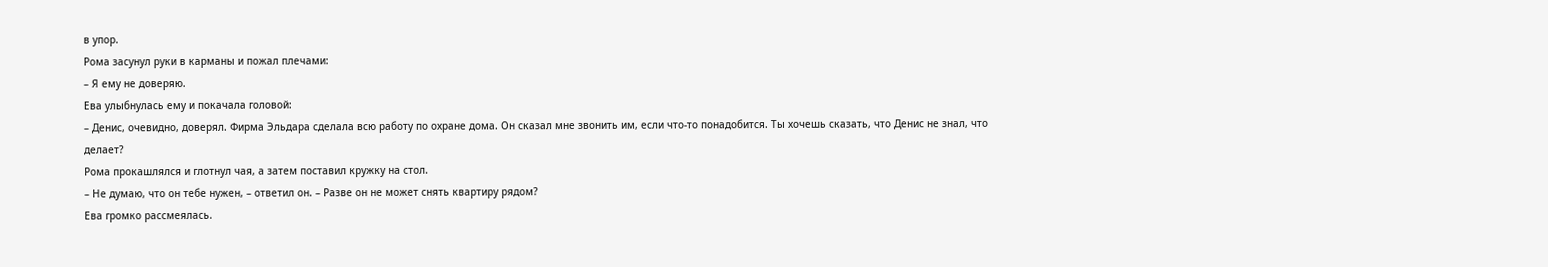в упор.
Рома засунул руки в карманы и пожал плечами:
– Я ему не доверяю.
Ева улыбнулась ему и покачала головой:
– Денис, очевидно, доверял. Фирма Эльдара сделала всю работу по охране дома. Он сказал мне звонить им, если что-то понадобится. Ты хочешь сказать, что Денис не знал, что делает?
Рома прокашлялся и глотнул чая, а затем поставил кружку на стол.
– Не думаю, что он тебе нужен, – ответил он. – Разве он не может снять квартиру рядом?
Ева громко рассмеялась.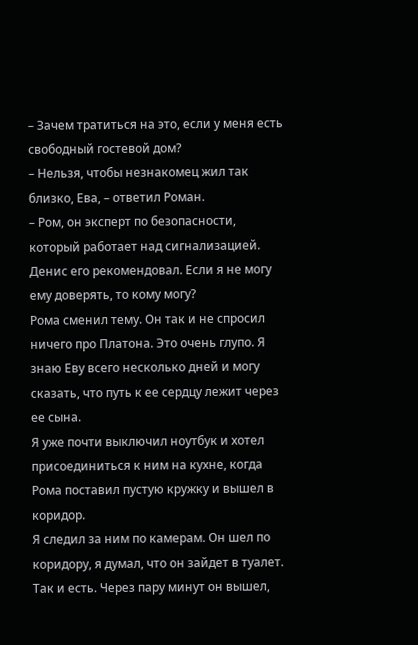– Зачем тратиться на это, если у меня есть свободный гостевой дом?
– Нельзя, чтобы незнакомец жил так близко, Ева, – ответил Роман.
– Ром, он эксперт по безопасности, который работает над сигнализацией. Денис его рекомендовал. Если я не могу ему доверять, то кому могу?
Рома сменил тему. Он так и не спросил ничего про Платона. Это очень глупо. Я знаю Еву всего несколько дней и могу сказать, что путь к ее сердцу лежит через ее сына.
Я уже почти выключил ноутбук и хотел присоединиться к ним на кухне, когда Рома поставил пустую кружку и вышел в коридор.
Я следил за ним по камерам. Он шел по коридору, я думал, что он зайдет в туалет. Так и есть. Через пару минут он вышел,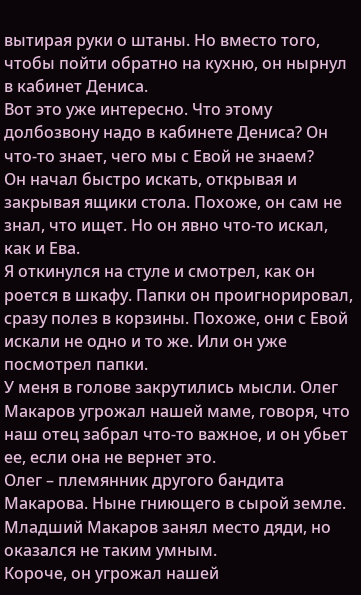вытирая руки о штаны. Но вместо того, чтобы пойти обратно на кухню, он нырнул в кабинет Дениса.
Вот это уже интересно. Что этому долбозвону надо в кабинете Дениса? Он что-то знает, чего мы с Евой не знаем?
Он начал быстро искать, открывая и закрывая ящики стола. Похоже, он сам не знал, что ищет. Но он явно что-то искал, как и Ева.
Я откинулся на стуле и смотрел, как он роется в шкафу. Папки он проигнорировал, сразу полез в корзины. Похоже, они с Евой искали не одно и то же. Или он уже посмотрел папки.
У меня в голове закрутились мысли. Олег Макаров угрожал нашей маме, говоря, что наш отец забрал что-то важное, и он убьет ее, если она не вернет это.
Олег – племянник другого бандита Макарова. Ныне гниющего в сырой земле. Младший Макаров занял место дяди, но оказался не таким умным.
Короче, он угрожал нашей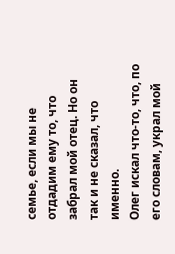семье, если мы не отдадим ему то, что забрал мой отец. Но он так и не сказал, что именно.
Олег искал что-то, что, по его словам, украл мой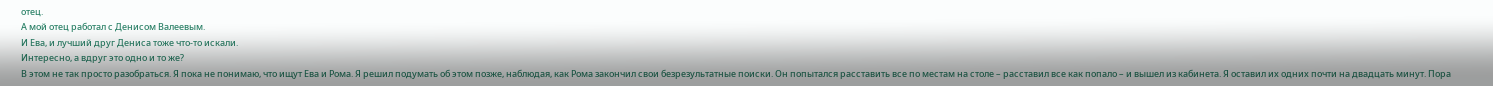отец.
А мой отец работал с Денисом Валеевым.
И Ева, и лучший друг Дениса тоже что-то искали.
Интересно, а вдруг это одно и то же?
В этом не так просто разобраться. Я пока не понимаю, что ищут Ева и Рома. Я решил подумать об этом позже, наблюдая, как Рома закончил свои безрезультатные поиски. Он попытался расставить все по местам на столе – расставил все как попало – и вышел из кабинета. Я оставил их одних почти на двадцать минут. Пора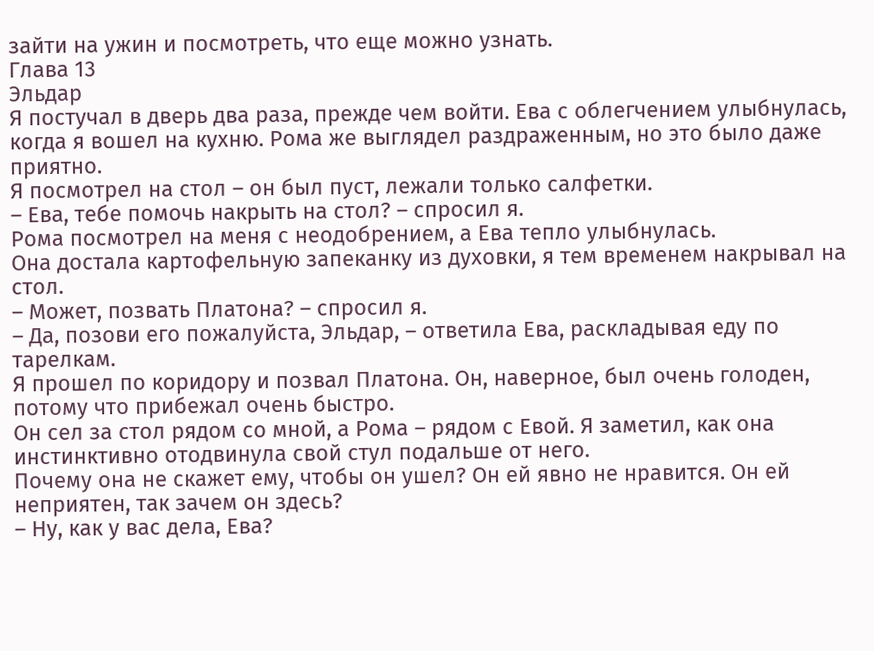зайти на ужин и посмотреть, что еще можно узнать.
Глава 13
Эльдар
Я постучал в дверь два раза, прежде чем войти. Ева с облегчением улыбнулась, когда я вошел на кухню. Рома же выглядел раздраженным, но это было даже приятно.
Я посмотрел на стол – он был пуст, лежали только салфетки.
– Ева, тебе помочь накрыть на стол? – спросил я.
Рома посмотрел на меня с неодобрением, а Ева тепло улыбнулась.
Она достала картофельную запеканку из духовки, я тем временем накрывал на стол.
– Может, позвать Платона? – спросил я.
– Да, позови его пожалуйста, Эльдар, – ответила Ева, раскладывая еду по тарелкам.
Я прошел по коридору и позвал Платона. Он, наверное, был очень голоден, потому что прибежал очень быстро.
Он сел за стол рядом со мной, а Рома – рядом с Евой. Я заметил, как она инстинктивно отодвинула свой стул подальше от него.
Почему она не скажет ему, чтобы он ушел? Он ей явно не нравится. Он ей неприятен, так зачем он здесь?
– Ну, как у вас дела, Ева?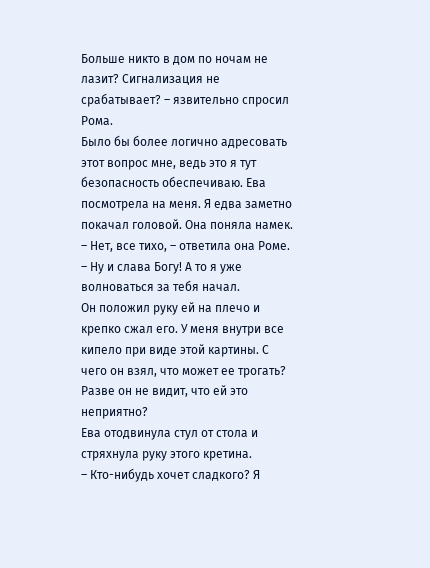Больше никто в дом по ночам не лазит? Сигнализация не срабатывает? – язвительно спросил Рома.
Было бы более логично адресовать этот вопрос мне, ведь это я тут безопасность обеспечиваю. Ева посмотрела на меня. Я едва заметно покачал головой. Она поняла намек.
– Нет, все тихо, – ответила она Роме.
– Ну и слава Богу! А то я уже волноваться за тебя начал.
Он положил руку ей на плечо и крепко сжал его. У меня внутри все кипело при виде этой картины. С чего он взял, что может ее трогать? Разве он не видит, что ей это неприятно?
Ева отодвинула стул от стола и стряхнула руку этого кретина.
– Кто-нибудь хочет сладкого? Я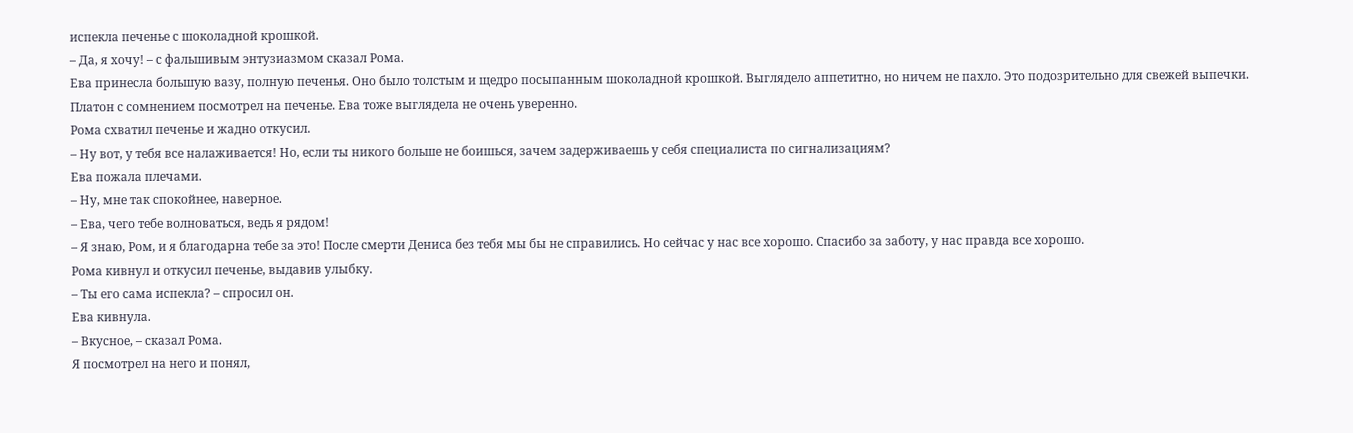испекла печенье с шоколадной крошкой.
– Да, я хочу! – с фальшивым энтузиазмом сказал Рома.
Ева принесла большую вазу, полную печенья. Оно было толстым и щедро посыпанным шоколадной крошкой. Выглядело аппетитно, но ничем не пахло. Это подозрительно для свежей выпечки.
Платон с сомнением посмотрел на печенье. Ева тоже выглядела не очень уверенно.
Рома схватил печенье и жадно откусил.
– Ну вот, у тебя все налаживается! Но, если ты никого больше не боишься, зачем задерживаешь у себя специалиста по сигнализациям?
Ева пожала плечами.
– Ну, мне так спокойнее, наверное.
– Ева, чего тебе волноваться, ведь я рядом!
– Я знаю, Ром, и я благодарна тебе за это! После смерти Дениса без тебя мы бы не справились. Но сейчас у нас все хорошо. Спасибо за заботу, у нас правда все хорошо.
Рома кивнул и откусил печенье, выдавив улыбку.
– Ты его сама испекла? – спросил он.
Ева кивнула.
– Вкусное, – сказал Рома.
Я посмотрел на него и понял,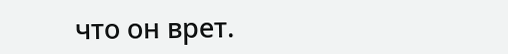что он врет.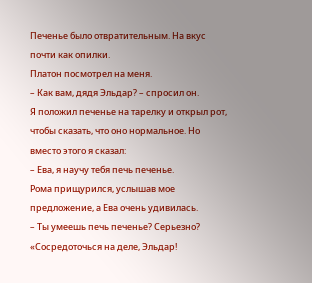Печенье было отвратительным. На вкус почти как опилки.
Платон посмотрел на меня.
– Как вам, дядя Эльдар? – спросил он.
Я положил печенье на тарелку и открыл рот, чтобы сказать, что оно нормальное. Но вместо этого я сказал:
– Ева, я научу тебя печь печенье.
Рома прищурился, услышав мое предложение, а Ева очень удивилась.
– Ты умеешь печь печенье? Серьезно?
«Сосредоточься на деле, Эльдар!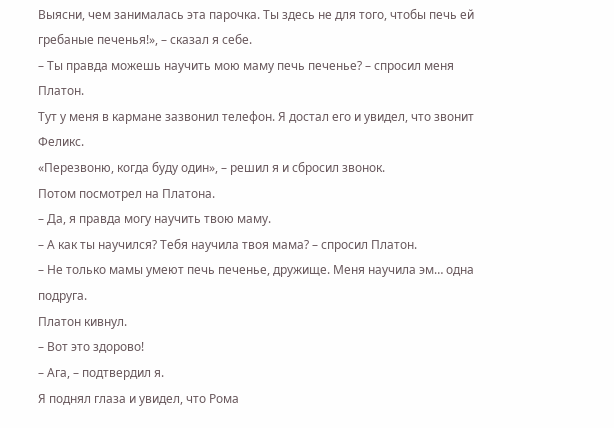Выясни, чем занималась эта парочка. Ты здесь не для того, чтобы печь ей гребаные печенья!», – сказал я себе.
– Ты правда можешь научить мою маму печь печенье? – спросил меня Платон.
Тут у меня в кармане зазвонил телефон. Я достал его и увидел, что звонит Феликс.
«Перезвоню, когда буду один», – решил я и сбросил звонок.
Потом посмотрел на Платона.
– Да, я правда могу научить твою маму.
– А как ты научился? Тебя научила твоя мама? – спросил Платон.
– Не только мамы умеют печь печенье, дружище. Меня научила эм… одна подруга.
Платон кивнул.
– Вот это здорово!
– Ага, – подтвердил я.
Я поднял глаза и увидел, что Рома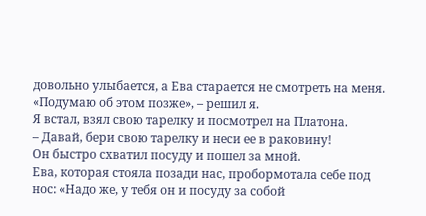довольно улыбается, а Ева старается не смотреть на меня. «Подумаю об этом позже», – решил я.
Я встал, взял свою тарелку и посмотрел на Платона.
– Давай, бери свою тарелку и неси ее в раковину!
Он быстро схватил посуду и пошел за мной.
Ева, которая стояла позади нас, пробормотала себе под нос: «Надо же, у тебя он и посуду за собой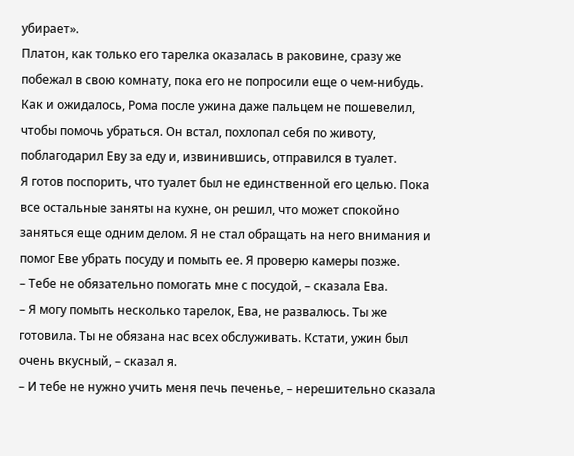убирает».
Платон, как только его тарелка оказалась в раковине, сразу же побежал в свою комнату, пока его не попросили еще о чем-нибудь.
Как и ожидалось, Рома после ужина даже пальцем не пошевелил, чтобы помочь убраться. Он встал, похлопал себя по животу, поблагодарил Еву за еду и, извинившись, отправился в туалет.
Я готов поспорить, что туалет был не единственной его целью. Пока все остальные заняты на кухне, он решил, что может спокойно заняться еще одним делом. Я не стал обращать на него внимания и помог Еве убрать посуду и помыть ее. Я проверю камеры позже.
– Тебе не обязательно помогать мне с посудой, – сказала Ева.
– Я могу помыть несколько тарелок, Ева, не развалюсь. Ты же готовила. Ты не обязана нас всех обслуживать. Кстати, ужин был очень вкусный, – сказал я.
– И тебе не нужно учить меня печь печенье, – нерешительно сказала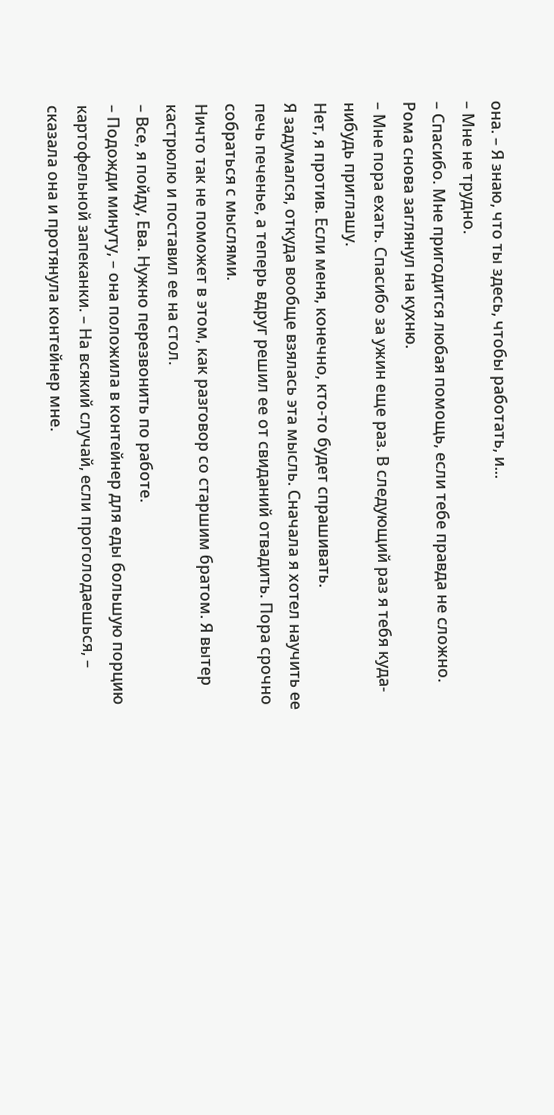она. – Я знаю, что ты здесь, чтобы работать, и...
– Мне не трудно.
– Спасибо. Мне пригодится любая помощь, если тебе правда не сложно.
Рома снова заглянул на кухню.
– Мне пора ехать. Спасибо за ужин еще раз. В следующий раз я тебя куда-нибудь приглашу.
Нет, я против. Если меня, конечно, кто-то будет спрашивать.
Я задумался, откуда вообще взялась эта мысль. Сначала я хотел научить ее печь печенье, а теперь вдруг решил ее от свиданий отвадить. Пора срочно собраться с мыслями.
Ничто так не поможет в этом, как разговор со старшим братом. Я вытер кастрюлю и поставил ее на стол.
– Все, я пойду, Ева. Нужно перезвонить по работе.
– Подожди минуту, – она положила в контейнер для еды большую порцию картофельной запеканки. – На всякий случай, если проголодаешься, – сказала она и протянула контейнер мне.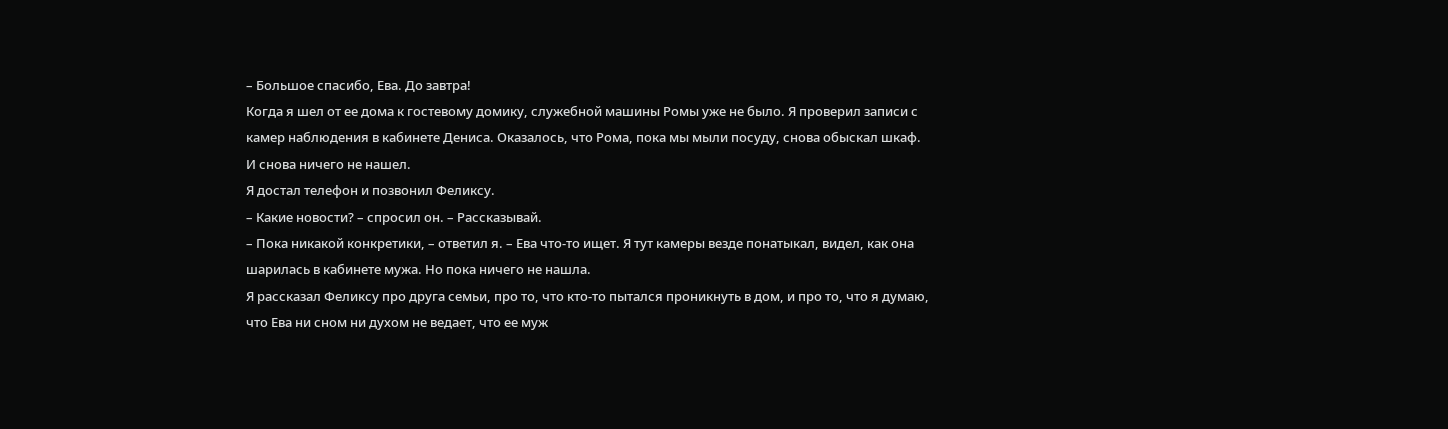– Большое спасибо, Ева. До завтра!
Когда я шел от ее дома к гостевому домику, служебной машины Ромы уже не было. Я проверил записи с камер наблюдения в кабинете Дениса. Оказалось, что Рома, пока мы мыли посуду, снова обыскал шкаф. И снова ничего не нашел.
Я достал телефон и позвонил Феликсу.
– Какие новости? – спросил он. – Рассказывай.
– Пока никакой конкретики, – ответил я. – Ева что-то ищет. Я тут камеры везде понатыкал, видел, как она шарилась в кабинете мужа. Но пока ничего не нашла.
Я рассказал Феликсу про друга семьи, про то, что кто-то пытался проникнуть в дом, и про то, что я думаю, что Ева ни сном ни духом не ведает, что ее муж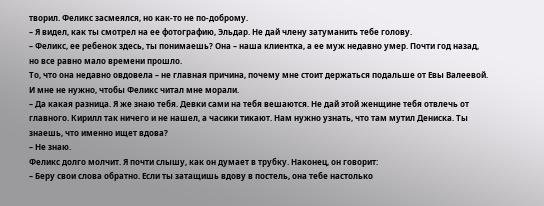творил. Феликс засмеялся, но как-то не по-доброму.
– Я видел, как ты смотрел на ее фотографию, Эльдар. Не дай члену затуманить тебе голову.
– Феликс, ее ребенок здесь, ты понимаешь? Она – наша клиентка, а ее муж недавно умер. Почти год назад, но все равно мало времени прошло.
То, что она недавно овдовела – не главная причина, почему мне стоит держаться подальше от Евы Валеевой. И мне не нужно, чтобы Феликс читал мне морали.
– Да какая разница. Я же знаю тебя. Девки сами на тебя вешаются. Не дай этой женщине тебя отвлечь от главного. Кирилл так ничего и не нашел, а часики тикают. Нам нужно узнать, что там мутил Дениска. Ты знаешь, что именно ищет вдова?
– Не знаю.
Феликс долго молчит. Я почти слышу, как он думает в трубку. Наконец, он говорит:
– Беру свои слова обратно. Если ты затащишь вдову в постель, она тебе настолько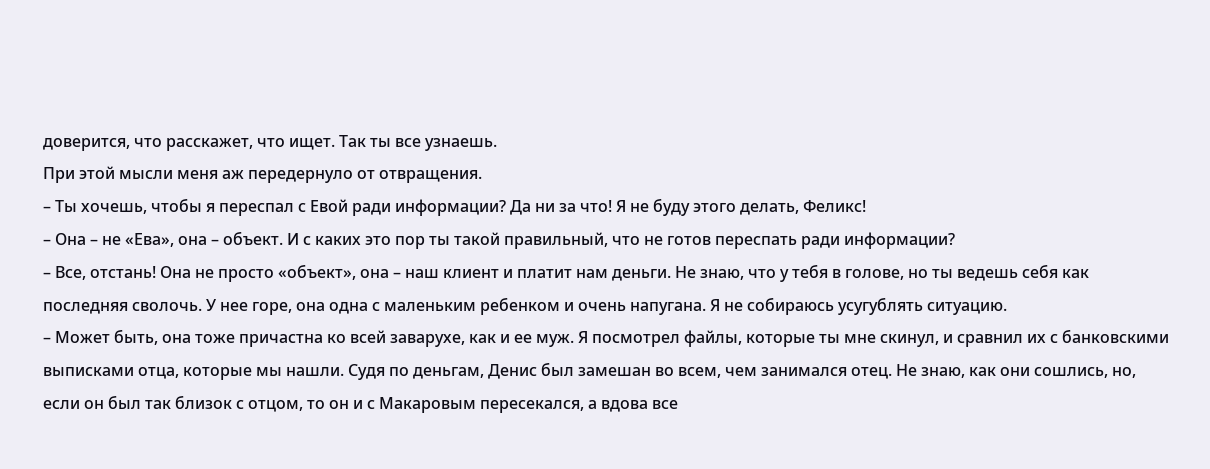доверится, что расскажет, что ищет. Так ты все узнаешь.
При этой мысли меня аж передернуло от отвращения.
– Ты хочешь, чтобы я переспал с Евой ради информации? Да ни за что! Я не буду этого делать, Феликс!
– Она – не «Ева», она – объект. И с каких это пор ты такой правильный, что не готов переспать ради информации?
– Все, отстань! Она не просто «объект», она – наш клиент и платит нам деньги. Не знаю, что у тебя в голове, но ты ведешь себя как последняя сволочь. У нее горе, она одна с маленьким ребенком и очень напугана. Я не собираюсь усугублять ситуацию.
– Может быть, она тоже причастна ко всей заварухе, как и ее муж. Я посмотрел файлы, которые ты мне скинул, и сравнил их с банковскими выписками отца, которые мы нашли. Судя по деньгам, Денис был замешан во всем, чем занимался отец. Не знаю, как они сошлись, но, если он был так близок с отцом, то он и с Макаровым пересекался, а вдова все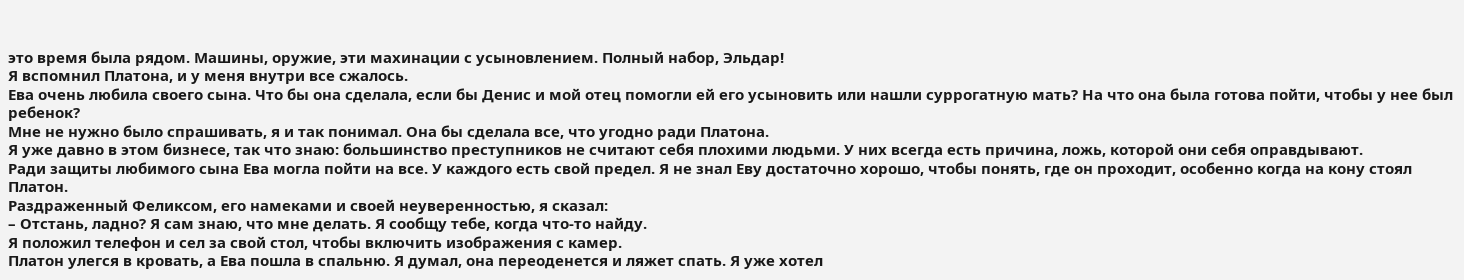это время была рядом. Машины, оружие, эти махинации с усыновлением. Полный набор, Эльдар!
Я вспомнил Платона, и у меня внутри все сжалось.
Ева очень любила своего сына. Что бы она сделала, если бы Денис и мой отец помогли ей его усыновить или нашли суррогатную мать? На что она была готова пойти, чтобы у нее был ребенок?
Мне не нужно было спрашивать, я и так понимал. Она бы сделала все, что угодно ради Платона.
Я уже давно в этом бизнесе, так что знаю: большинство преступников не считают себя плохими людьми. У них всегда есть причина, ложь, которой они себя оправдывают.
Ради защиты любимого сына Ева могла пойти на все. У каждого есть свой предел. Я не знал Еву достаточно хорошо, чтобы понять, где он проходит, особенно когда на кону стоял Платон.
Раздраженный Феликсом, его намеками и своей неуверенностью, я сказал:
– Отстань, ладно? Я сам знаю, что мне делать. Я сообщу тебе, когда что-то найду.
Я положил телефон и сел за свой стол, чтобы включить изображения с камер.
Платон улегся в кровать, а Ева пошла в спальню. Я думал, она переоденется и ляжет спать. Я уже хотел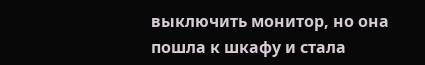выключить монитор, но она пошла к шкафу и стала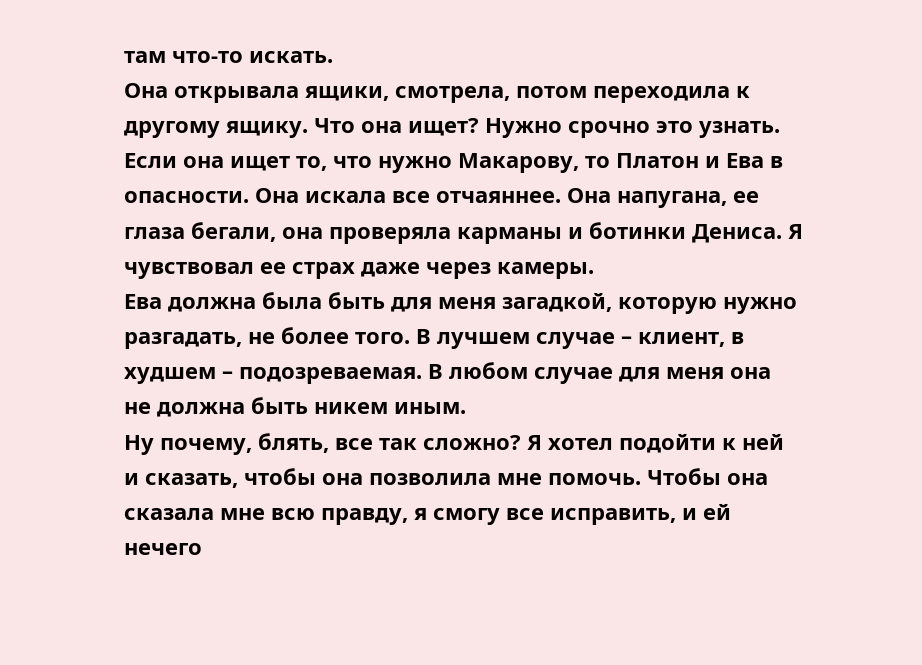там что-то искать.
Она открывала ящики, смотрела, потом переходила к другому ящику. Что она ищет? Нужно срочно это узнать.
Если она ищет то, что нужно Макарову, то Платон и Ева в опасности. Она искала все отчаяннее. Она напугана, ее глаза бегали, она проверяла карманы и ботинки Дениса. Я чувствовал ее страх даже через камеры.
Ева должна была быть для меня загадкой, которую нужно разгадать, не более того. В лучшем случае – клиент, в худшем – подозреваемая. В любом случае для меня она не должна быть никем иным.
Ну почему, блять, все так сложно? Я хотел подойти к ней и сказать, чтобы она позволила мне помочь. Чтобы она сказала мне всю правду, я смогу все исправить, и ей нечего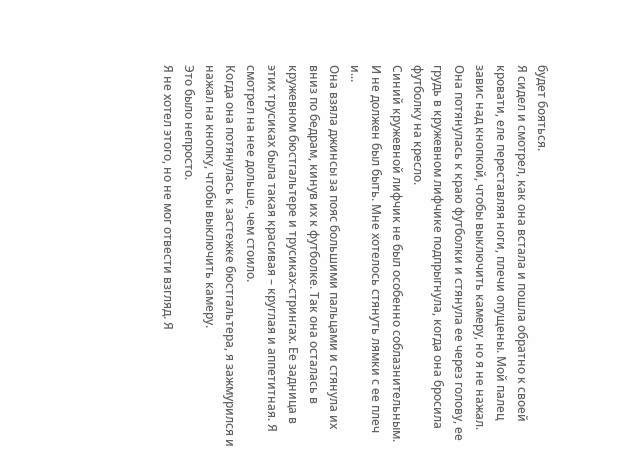будет бояться.
Я сидел и смотрел, как она встала и пошла обратно к своей кровати, еле переставляя ноги, плечи опущены. Мой палец завис над кнопкой, чтобы выключить камеру, но я не нажал. Она потянулась к краю футболки и стянула ее через голову, ее грудь в кружевном лифчике подпрыгнула, когда она бросила футболку на кресло.
Синий кружевной лифчик не был особенно соблазнительным. И не должен был быть. Мне хотелось стянуть лямки с ее плеч и...
Она взяла джинсы за пояс большими пальцами и стянула их вниз по бедрам, кинув их к футболке. Так она осталась в кружевном бюстгальтере и трусиках-стрингах. Ее задница в этих трусиках была такая красивая – круглая и аппетитная. Я смотрел на нее дольше, чем стоило.
Когда она потянулась к застежке бюстгальтера, я зажмурился и нажал на кнопку, чтобы выключить камеру.
Это было непросто.
Я не хотел этого, но не мог отвести взгляд. Я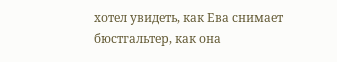хотел увидеть, как Ева снимает бюстгальтер, как она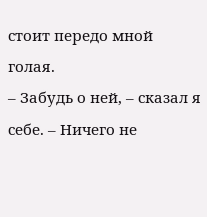стоит передо мной голая.
– Забудь о ней, – сказал я себе. – Ничего не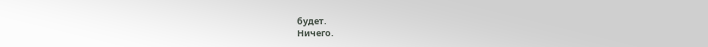будет.
Ничего.